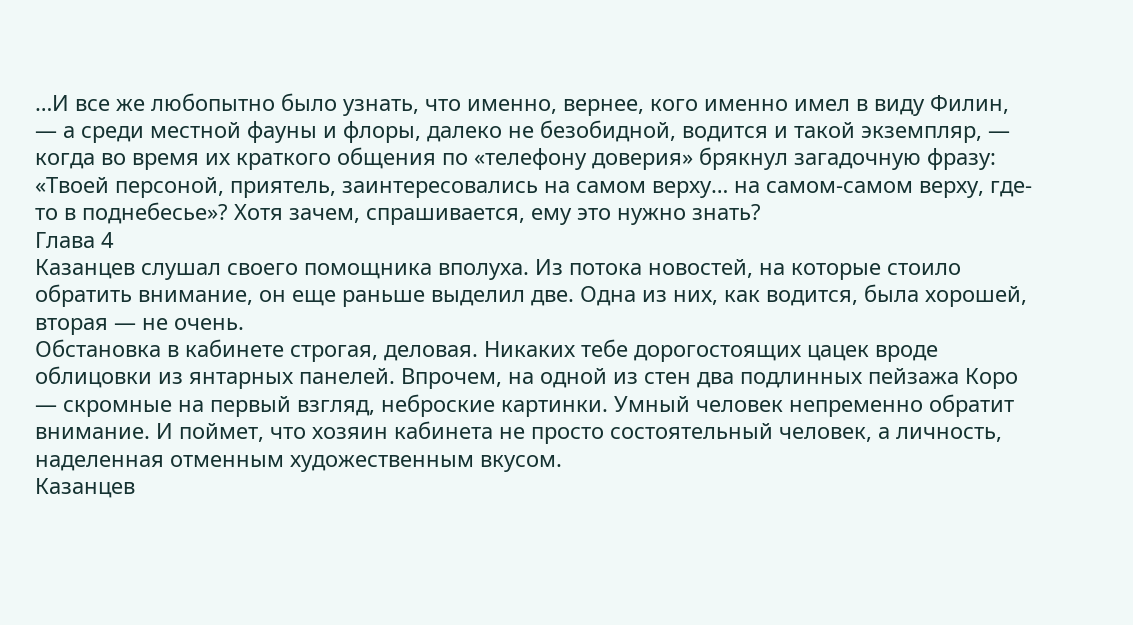…И все же любопытно было узнать, что именно, вернее, кого именно имел в виду Филин, — а среди местной фауны и флоры, далеко не безобидной, водится и такой экземпляр, — когда во время их краткого общения по «телефону доверия» брякнул загадочную фразу: «Твоей персоной, приятель, заинтересовались на самом верху… на самом-самом верху, где-то в поднебесье»? Хотя зачем, спрашивается, ему это нужно знать?
Глава 4
Казанцев слушал своего помощника вполуха. Из потока новостей, на которые стоило обратить внимание, он еще раньше выделил две. Одна из них, как водится, была хорошей, вторая — не очень.
Обстановка в кабинете строгая, деловая. Никаких тебе дорогостоящих цацек вроде облицовки из янтарных панелей. Впрочем, на одной из стен два подлинных пейзажа Коро — скромные на первый взгляд, неброские картинки. Умный человек непременно обратит внимание. И поймет, что хозяин кабинета не просто состоятельный человек, а личность, наделенная отменным художественным вкусом.
Казанцев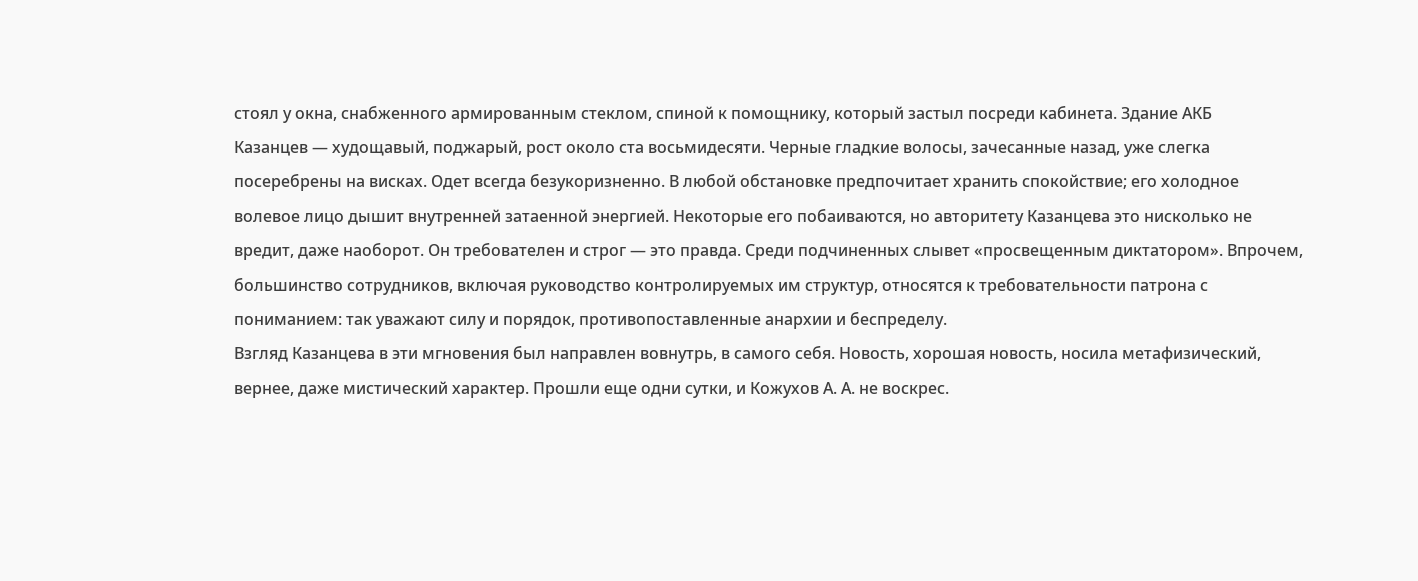стоял у окна, снабженного армированным стеклом, спиной к помощнику, который застыл посреди кабинета. Здание АКБ
Казанцев — худощавый, поджарый, рост около ста восьмидесяти. Черные гладкие волосы, зачесанные назад, уже слегка посеребрены на висках. Одет всегда безукоризненно. В любой обстановке предпочитает хранить спокойствие; его холодное волевое лицо дышит внутренней затаенной энергией. Некоторые его побаиваются, но авторитету Казанцева это нисколько не вредит, даже наоборот. Он требователен и строг — это правда. Среди подчиненных слывет «просвещенным диктатором». Впрочем, большинство сотрудников, включая руководство контролируемых им структур, относятся к требовательности патрона с пониманием: так уважают силу и порядок, противопоставленные анархии и беспределу.
Взгляд Казанцева в эти мгновения был направлен вовнутрь, в самого себя. Новость, хорошая новость, носила метафизический, вернее, даже мистический характер. Прошли еще одни сутки, и Кожухов А. А. не воскрес.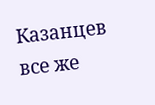Казанцев все же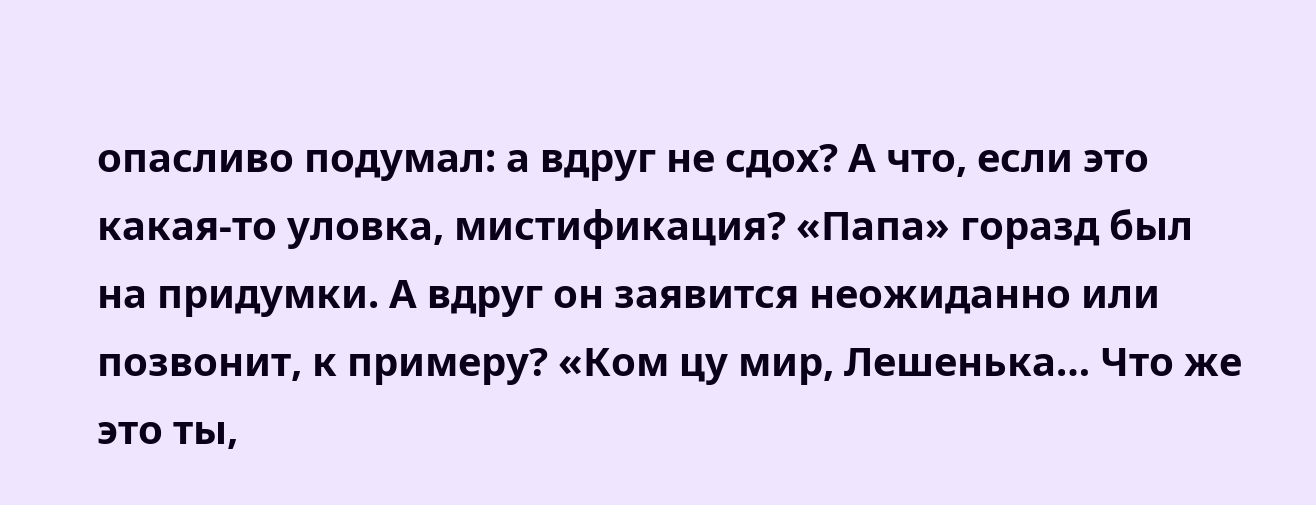опасливо подумал: а вдруг не сдох? А что, если это какая-то уловка, мистификация? «Папа» горазд был на придумки. А вдруг он заявится неожиданно или позвонит, к примеру? «Ком цу мир, Лешенька… Что же это ты,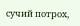сучий потрох,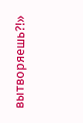вытворяешь?!»